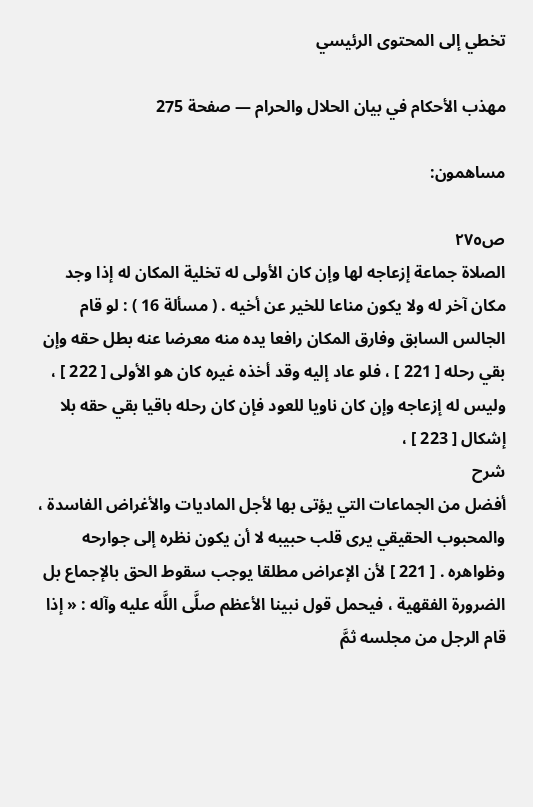تخطي إلى المحتوى الرئيسي

مهذب الأحكام في بيان الحلال والحرام — صفحة 275

مساهمون:

ص٢٧٥
الصلاة جماعة إزعاجه لها وإن كان الأولى له تخلية المكان له إذا وجد مكان آخر له ولا يكون مناعا للخير عن أخيه . ( مسألة 16 ) : لو قام الجالس السابق وفارق المكان رافعا يده منه معرضا عنه بطل حقه وإن بقي رحله [ 221 ] ، فلو عاد إليه وقد أخذه غيره كان هو الأولى [ 222 ] ، وليس له إزعاجه وإن كان ناويا للعود فإن كان رحله باقيا بقي حقه بلا إشكال [ 223 ] ،
شرح
أفضل من الجماعات التي يؤتى بها لأجل الماديات والأغراض الفاسدة ، والمحبوب الحقيقي يرى قلب حبيبه لا أن يكون نظره إلى جوارحه وظواهره . [ 221 ] لأن الإعراض مطلقا يوجب سقوط الحق بالإجماع بل الضرورة الفقهية ، فيحمل قول نبينا الأعظم صلَّى اللَّه عليه وآله : « إذا قام الرجل من مجلسه ثمَّ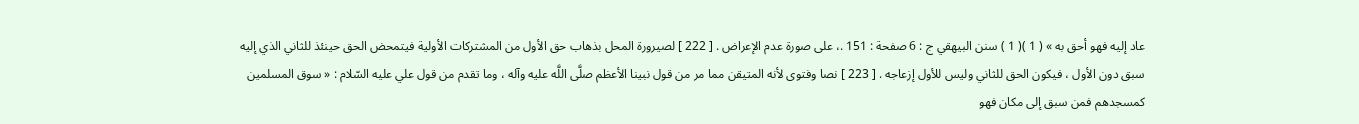عاد إليه فهو أحق به » ( 1 )( 1 ) سنن البيهقي ج : 6 صفحة : 151 .، على صورة عدم الإعراض . [ 222 ] لصيرورة المحل بذهاب حق الأول من المشتركات الأولية فيتمحض الحق حينئذ للثاني الذي إليه سبق دون الأول ، فيكون الحق للثاني وليس للأول إزعاجه . [ 223 ] نصا وفتوى لأنه المتيقن مما مر من قول نبينا الأعظم صلَّى اللَّه عليه وآله ، وما تقدم من قول علي عليه السّلام : « سوق المسلمين كمسجدهم فمن سبق إلى مكان فهو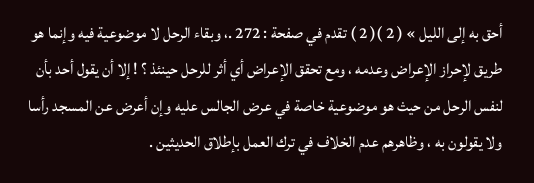أحق به إلى الليل » ( 2 )( 2 ) تقدم في صفحة : 272 .، وبقاء الرحل لا موضوعية فيه وإنما هو طريق لإحراز الإعراض وعدمه ، ومع تحقق الإعراض أي أثر للرحل حينئذ ؟ ! إلا أن يقول أحد بأن لنفس الرحل من حيث هو موضوعية خاصة في عرض الجالس عليه وإن أعرض عن المسجد رأسا ولا يقولون به ، وظاهرهم عدم الخلاف في ترك العمل بإطلاق الحديثين .